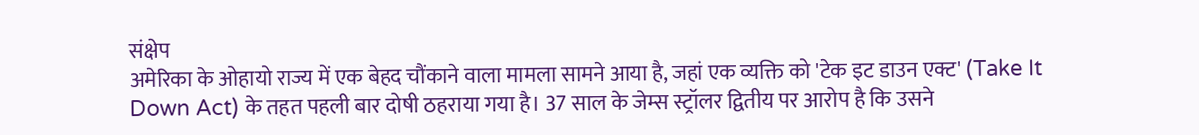संक्षेप
अमेरिका के ओहायो राज्य में एक बेहद चौंकाने वाला मामला सामने आया है, जहां एक व्यक्ति को 'टेक इट डाउन एक्ट' (Take It Down Act) के तहत पहली बार दोषी ठहराया गया है। 37 साल के जेम्स स्ट्रॉलर द्वितीय पर आरोप है कि उसने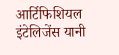आर्टिफिशियल इंटेलिजेंस यानी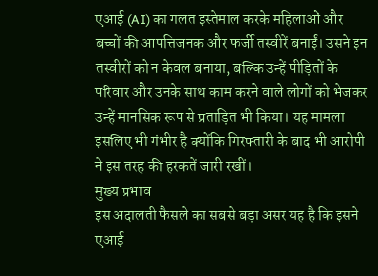एआई (AI) का गलत इस्तेमाल करके महिलाओं और बच्चों की आपत्तिजनक और फर्जी तस्वीरें बनाईं। उसने इन तस्वीरों को न केवल बनाया, बल्कि उन्हें पीड़ितों के परिवार और उनके साथ काम करने वाले लोगों को भेजकर उन्हें मानसिक रूप से प्रताड़ित भी किया। यह मामला इसलिए भी गंभीर है क्योंकि गिरफ्तारी के बाद भी आरोपी ने इस तरह की हरकतें जारी रखीं।
मुख्य प्रभाव
इस अदालती फैसले का सबसे बड़ा असर यह है कि इसने एआई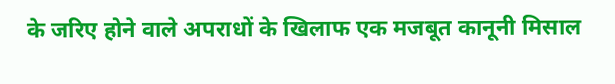के जरिए होने वाले अपराधों के खिलाफ एक मजबूत कानूनी मिसाल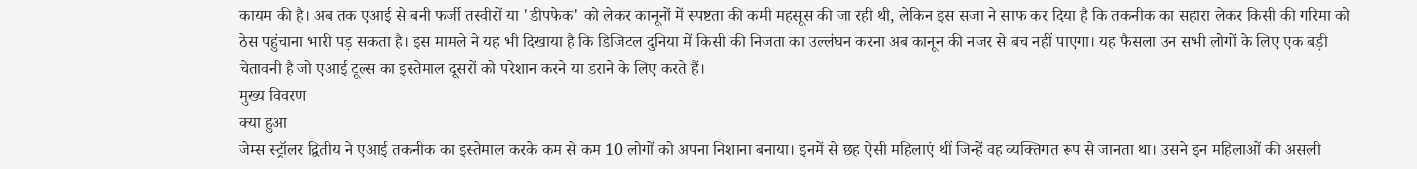कायम की है। अब तक एआई से बनी फर्जी तस्वीरों या 'डीपफेक' को लेकर कानूनों में स्पष्टता की कमी महसूस की जा रही थी, लेकिन इस सजा ने साफ कर दिया है कि तकनीक का सहारा लेकर किसी की गरिमा को ठेस पहुंचाना भारी पड़ सकता है। इस मामले ने यह भी दिखाया है कि डिजिटल दुनिया में किसी की निजता का उल्लंघन करना अब कानून की नजर से बच नहीं पाएगा। यह फैसला उन सभी लोगों के लिए एक बड़ी चेतावनी है जो एआई टूल्स का इस्तेमाल दूसरों को परेशान करने या डराने के लिए करते हैं।
मुख्य विवरण
क्या हुआ
जेम्स स्ट्रॉलर द्वितीय ने एआई तकनीक का इस्तेमाल करके कम से कम 10 लोगों को अपना निशाना बनाया। इनमें से छह ऐसी महिलाएं थीं जिन्हें वह व्यक्तिगत रूप से जानता था। उसने इन महिलाओं की असली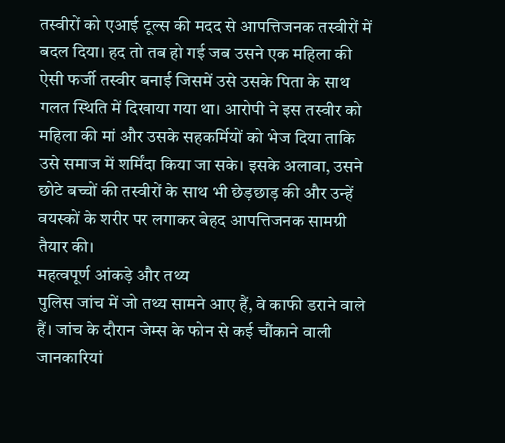तस्वीरों को एआई टूल्स की मदद से आपत्तिजनक तस्वीरों में बदल दिया। हद तो तब हो गई जब उसने एक महिला की ऐसी फर्जी तस्वीर बनाई जिसमें उसे उसके पिता के साथ गलत स्थिति में दिखाया गया था। आरोपी ने इस तस्वीर को महिला की मां और उसके सहकर्मियों को भेज दिया ताकि उसे समाज में शर्मिंदा किया जा सके। इसके अलावा, उसने छोटे बच्चों की तस्वीरों के साथ भी छेड़छाड़ की और उन्हें वयस्कों के शरीर पर लगाकर बेहद आपत्तिजनक सामग्री तैयार की।
महत्वपूर्ण आंकड़े और तथ्य
पुलिस जांच में जो तथ्य सामने आए हैं, वे काफी डराने वाले हैं। जांच के दौरान जेम्स के फोन से कई चौंकाने वाली जानकारियां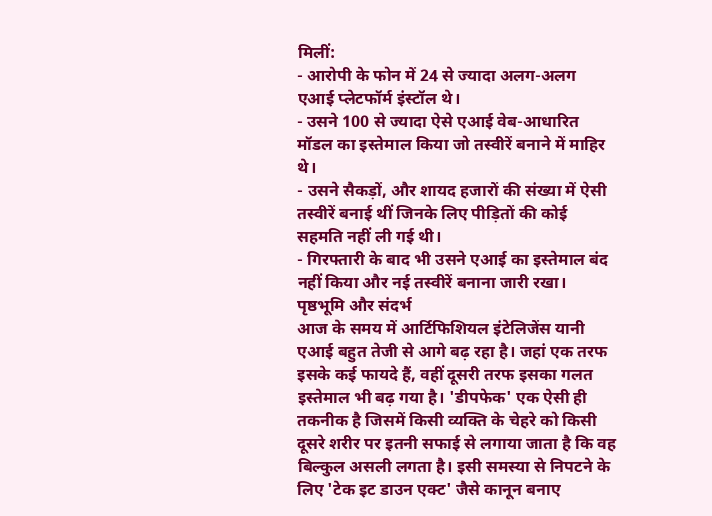मिलीं:
- आरोपी के फोन में 24 से ज्यादा अलग-अलग एआई प्लेटफॉर्म इंस्टॉल थे।
- उसने 100 से ज्यादा ऐसे एआई वेब-आधारित मॉडल का इस्तेमाल किया जो तस्वीरें बनाने में माहिर थे।
- उसने सैकड़ों, और शायद हजारों की संख्या में ऐसी तस्वीरें बनाई थीं जिनके लिए पीड़ितों की कोई सहमति नहीं ली गई थी।
- गिरफ्तारी के बाद भी उसने एआई का इस्तेमाल बंद नहीं किया और नई तस्वीरें बनाना जारी रखा।
पृष्ठभूमि और संदर्भ
आज के समय में आर्टिफिशियल इंटेलिजेंस यानी एआई बहुत तेजी से आगे बढ़ रहा है। जहां एक तरफ इसके कई फायदे हैं, वहीं दूसरी तरफ इसका गलत इस्तेमाल भी बढ़ गया है। 'डीपफेक' एक ऐसी ही तकनीक है जिसमें किसी व्यक्ति के चेहरे को किसी दूसरे शरीर पर इतनी सफाई से लगाया जाता है कि वह बिल्कुल असली लगता है। इसी समस्या से निपटने के लिए 'टेक इट डाउन एक्ट' जैसे कानून बनाए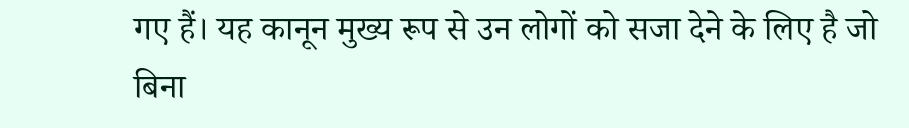गए हैं। यह कानून मुख्य रूप से उन लोगों को सजा देने के लिए है जो बिना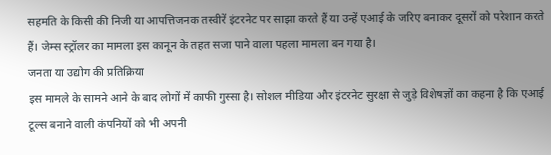सहमति के किसी की निजी या आपत्तिजनक तस्वीरें इंटरनेट पर साझा करते हैं या उन्हें एआई के जरिए बनाकर दूसरों को परेशान करते हैं। जेम्स स्ट्रॉलर का मामला इस कानून के तहत सजा पाने वाला पहला मामला बन गया है।
जनता या उद्योग की प्रतिक्रिया
इस मामले के सामने आने के बाद लोगों में काफी गुस्सा है। सोशल मीडिया और इंटरनेट सुरक्षा से जुड़े विशेषज्ञों का कहना है कि एआई टूल्स बनाने वाली कंपनियों को भी अपनी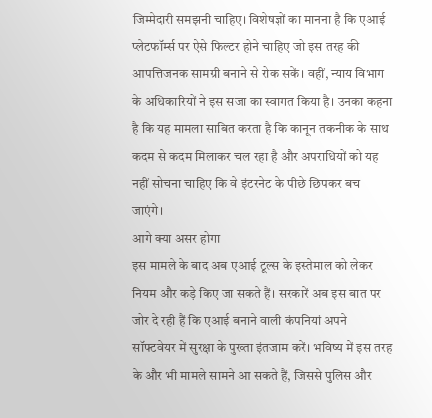जिम्मेदारी समझनी चाहिए। विशेषज्ञों का मानना है कि एआई प्लेटफॉर्म्स पर ऐसे फिल्टर होने चाहिए जो इस तरह की आपत्तिजनक सामग्री बनाने से रोक सकें। वहीं, न्याय विभाग के अधिकारियों ने इस सजा का स्वागत किया है। उनका कहना है कि यह मामला साबित करता है कि कानून तकनीक के साथ कदम से कदम मिलाकर चल रहा है और अपराधियों को यह नहीं सोचना चाहिए कि वे इंटरनेट के पीछे छिपकर बच जाएंगे।
आगे क्या असर होगा
इस मामले के बाद अब एआई टूल्स के इस्तेमाल को लेकर नियम और कड़े किए जा सकते हैं। सरकारें अब इस बात पर जोर दे रही हैं कि एआई बनाने वाली कंपनियां अपने सॉफ्टवेयर में सुरक्षा के पुख्ता इंतजाम करें। भविष्य में इस तरह के और भी मामले सामने आ सकते हैं, जिससे पुलिस और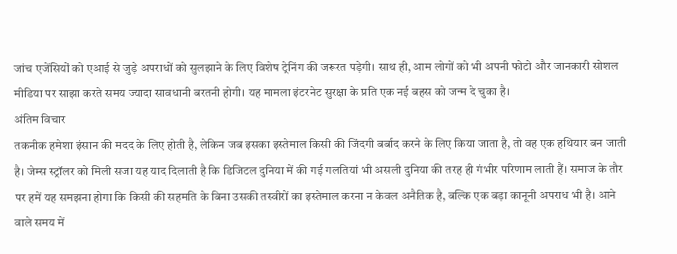जांच एजेंसियों को एआई से जुड़े अपराधों को सुलझाने के लिए विशेष ट्रेनिंग की जरूरत पड़ेगी। साथ ही, आम लोगों को भी अपनी फोटो और जानकारी सोशल मीडिया पर साझा करते समय ज्यादा सावधानी बरतनी होगी। यह मामला इंटरनेट सुरक्षा के प्रति एक नई बहस को जन्म दे चुका है।
अंतिम विचार
तकनीक हमेशा इंसान की मदद के लिए होती है, लेकिन जब इसका इस्तेमाल किसी की जिंदगी बर्बाद करने के लिए किया जाता है, तो वह एक हथियार बन जाती है। जेम्स स्ट्रॉलर को मिली सजा यह याद दिलाती है कि डिजिटल दुनिया में की गई गलतियां भी असली दुनिया की तरह ही गंभीर परिणाम लाती हैं। समाज के तौर पर हमें यह समझना होगा कि किसी की सहमति के बिना उसकी तस्वीरों का इस्तेमाल करना न केवल अनैतिक है, बल्कि एक बड़ा कानूनी अपराध भी है। आने वाले समय में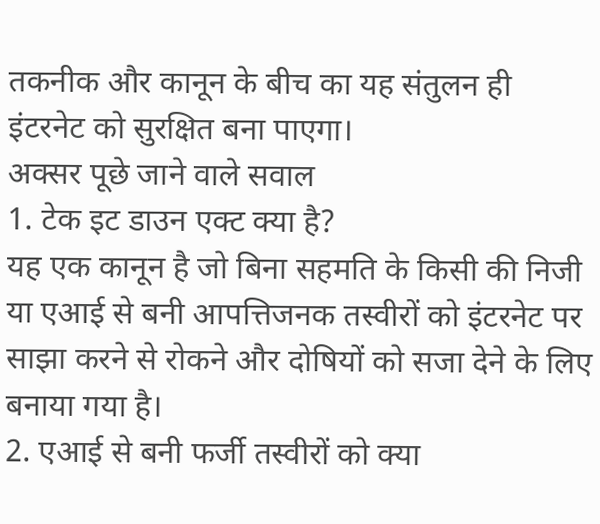तकनीक और कानून के बीच का यह संतुलन ही इंटरनेट को सुरक्षित बना पाएगा।
अक्सर पूछे जाने वाले सवाल
1. टेक इट डाउन एक्ट क्या है?
यह एक कानून है जो बिना सहमति के किसी की निजी या एआई से बनी आपत्तिजनक तस्वीरों को इंटरनेट पर साझा करने से रोकने और दोषियों को सजा देने के लिए बनाया गया है।
2. एआई से बनी फर्जी तस्वीरों को क्या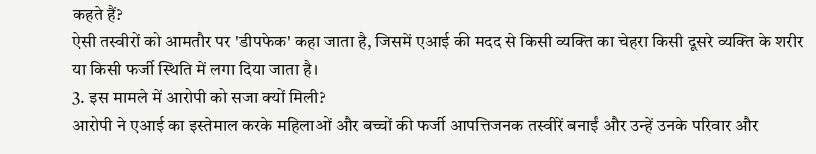कहते हैं?
ऐसी तस्वीरों को आमतौर पर 'डीपफेक' कहा जाता है, जिसमें एआई की मदद से किसी व्यक्ति का चेहरा किसी दूसरे व्यक्ति के शरीर या किसी फर्जी स्थिति में लगा दिया जाता है।
3. इस मामले में आरोपी को सजा क्यों मिली?
आरोपी ने एआई का इस्तेमाल करके महिलाओं और बच्चों की फर्जी आपत्तिजनक तस्वीरें बनाईं और उन्हें उनके परिवार और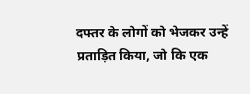दफ्तर के लोगों को भेजकर उन्हें प्रताड़ित किया, जो कि एक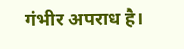गंभीर अपराध है।